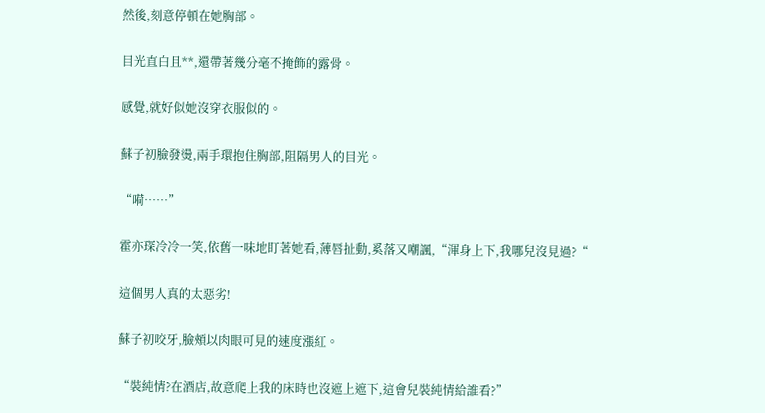然後,刻意停頓在她胸部。

目光直白且**,還帶著幾分毫不掩飾的露骨。

感覺,就好似她沒穿衣服似的。

蘇子初臉發燙,兩手環抱住胸部,阻隔男人的目光。

“嗬……”

霍亦琛冷冷一笑,依舊一味地盯著她看,薄唇扯動,奚落又嘲諷,“渾身上下,我哪兒沒見過?“

這個男人真的太惡劣!

蘇子初咬牙,臉頰以肉眼可見的速度漲紅。

“裝純情?在酒店,故意爬上我的床時也沒遮上遮下,這會兒裝純情給誰看?”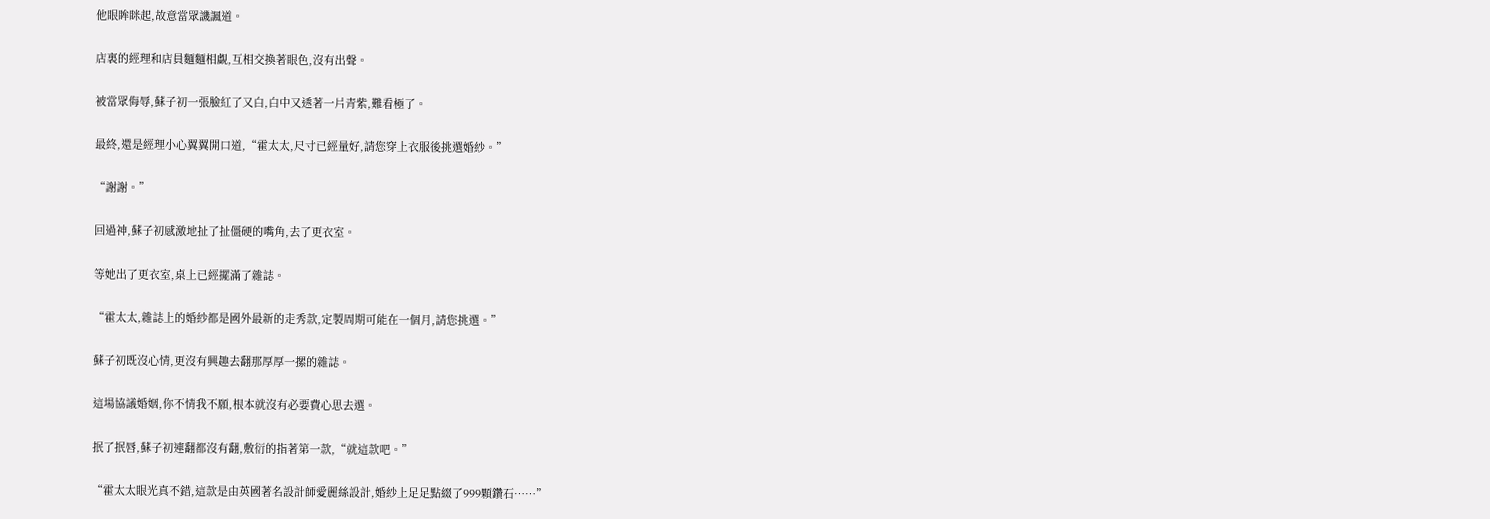他眼眸眯起,故意當眾譏諷道。

店裏的經理和店員麵麵相覷,互相交換著眼色,沒有出聲。

被當眾侮辱,蘇子初一張臉紅了又白,白中又透著一片青紫,難看極了。

最終,還是經理小心翼翼開口道,“霍太太,尺寸已經量好,請您穿上衣服後挑選婚紗。”

“謝謝。”

回過神,蘇子初感激地扯了扯僵硬的嘴角,去了更衣室。

等她出了更衣室,桌上已經擺滿了雜誌。

“霍太太,雜誌上的婚紗都是國外最新的走秀款,定製周期可能在一個月,請您挑選。”

蘇子初既沒心情,更沒有興趣去翻那厚厚一摞的雜誌。

這場協議婚姻,你不情我不願,根本就沒有必要費心思去選。

抿了抿唇,蘇子初連翻都沒有翻,敷衍的指著第一款,“就這款吧。”

“霍太太眼光真不錯,這款是由英國著名設計師愛麗絲設計,婚紗上足足點綴了999顆鑽石……”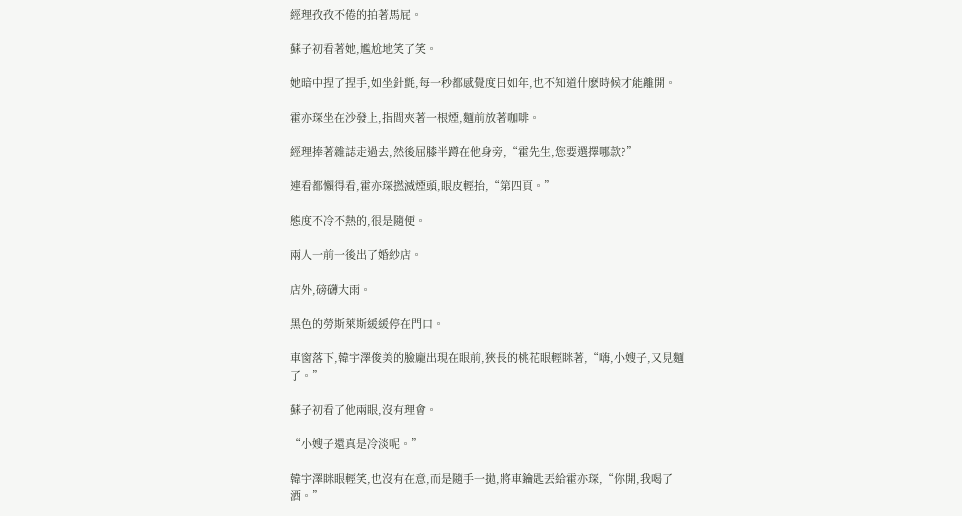經理孜孜不倦的拍著馬屁。

蘇子初看著她,尷尬地笑了笑。

她暗中捏了捏手,如坐針氈,每一秒都感覺度日如年,也不知道什麽時候才能離開。

霍亦琛坐在沙發上,指間夾著一根煙,麵前放著咖啡。

經理捧著雜誌走過去,然後屈膝半蹲在他身旁,“霍先生,您要選擇哪款?”

連看都懶得看,霍亦琛撚滅煙頭,眼皮輕抬,“第四頁。”

態度不冷不熱的,很是隨便。

兩人一前一後出了婚紗店。

店外,磅礴大雨。

黑色的勞斯萊斯緩緩停在門口。

車窗落下,韓宇澤俊美的臉龐出現在眼前,狹長的桃花眼輕眯著,“嗨,小嫂子,又見麵了。”

蘇子初看了他兩眼,沒有理會。

“小嫂子還真是冷淡呢。”

韓宇澤眯眼輕笑,也沒有在意,而是隨手一拋,將車鑰匙丟給霍亦琛,“你開,我喝了酒。”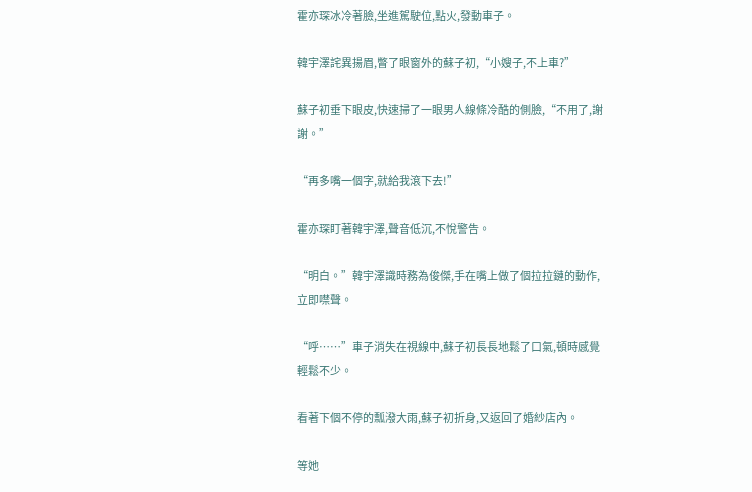霍亦琛冰冷著臉,坐進駕駛位,點火,發動車子。

韓宇澤詫異揚眉,瞥了眼窗外的蘇子初,“小嫂子,不上車?”

蘇子初垂下眼皮,快速掃了一眼男人線條冷酷的側臉,“不用了,謝謝。”

“再多嘴一個字,就給我滾下去!”

霍亦琛盯著韓宇澤,聲音低沉,不悅警告。

“明白。”韓宇澤識時務為俊傑,手在嘴上做了個拉拉鏈的動作,立即噤聲。

“呼……”車子消失在視線中,蘇子初長長地鬆了口氣,頓時感覺輕鬆不少。

看著下個不停的瓢潑大雨,蘇子初折身,又返回了婚紗店內。

等她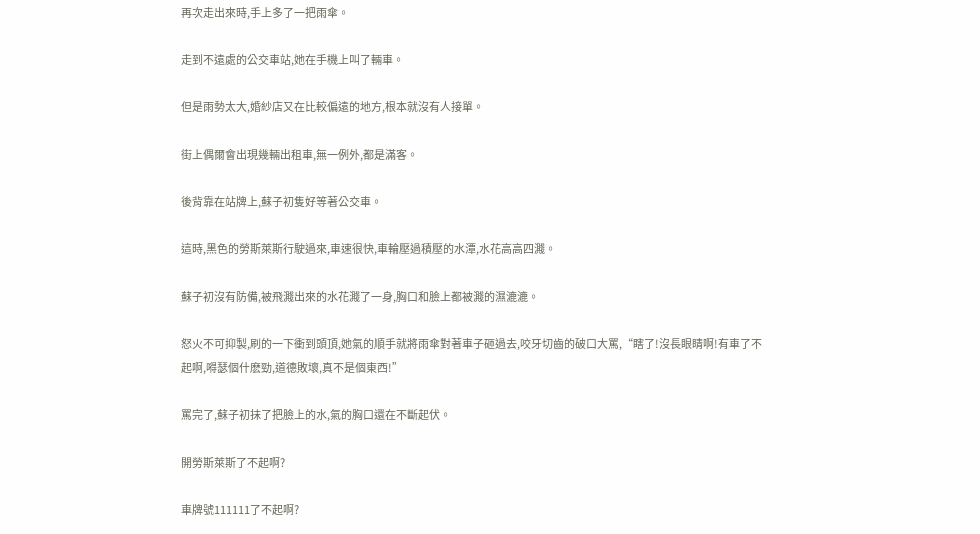再次走出來時,手上多了一把雨傘。

走到不遠處的公交車站,她在手機上叫了輛車。

但是雨勢太大,婚紗店又在比較偏遠的地方,根本就沒有人接單。

街上偶爾會出現幾輛出租車,無一例外,都是滿客。

後背靠在站牌上,蘇子初隻好等著公交車。

這時,黑色的勞斯萊斯行駛過來,車速很快,車輪壓過積壓的水潭,水花高高四濺。

蘇子初沒有防備,被飛濺出來的水花濺了一身,胸口和臉上都被濺的濕漉漉。

怒火不可抑製,刷的一下衝到頭頂,她氣的順手就將雨傘對著車子砸過去,咬牙切齒的破口大罵,“瞎了!沒長眼睛啊!有車了不起啊,嘚瑟個什麽勁,道德敗壞,真不是個東西!”

罵完了,蘇子初抹了把臉上的水,氣的胸口還在不斷起伏。

開勞斯萊斯了不起啊?

車牌號111111了不起啊?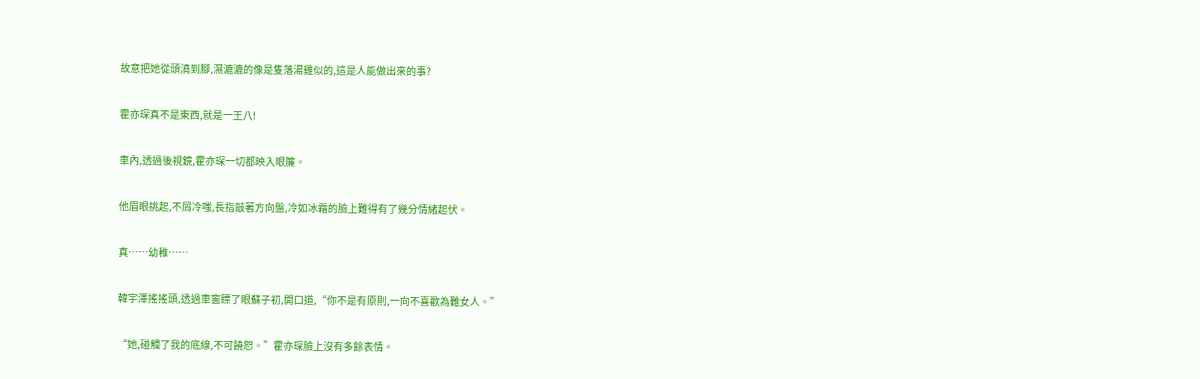故意把她從頭澆到腳,濕漉漉的像是隻落湯雞似的,這是人能做出來的事?

霍亦琛真不是東西,就是一王八!

車內,透過後視鏡,霍亦琛一切都映入眼簾。

他眉眼挑起,不屑冷嗤,長指敲著方向盤,冷如冰霜的臉上難得有了幾分情緒起伏。

真……幼稚……

韓宇澤搖搖頭,透過車窗瞟了眼蘇子初,開口道,“你不是有原則,一向不喜歡為難女人。”

“她,碰觸了我的底線,不可饒恕。”霍亦琛臉上沒有多餘表情。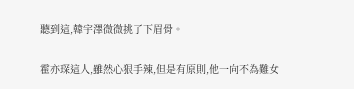聽到這,韓宇澤微微挑了下眉骨。

霍亦琛這人,雖然心狠手辣,但是有原則,他一向不為難女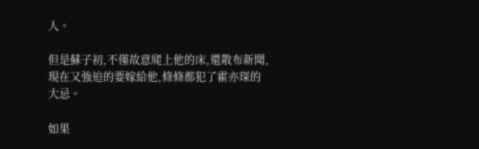人。

但是蘇子初,不僅故意爬上他的床,還散布新聞,現在又強迫的要嫁給他,條條都犯了霍亦琛的大忌。

如果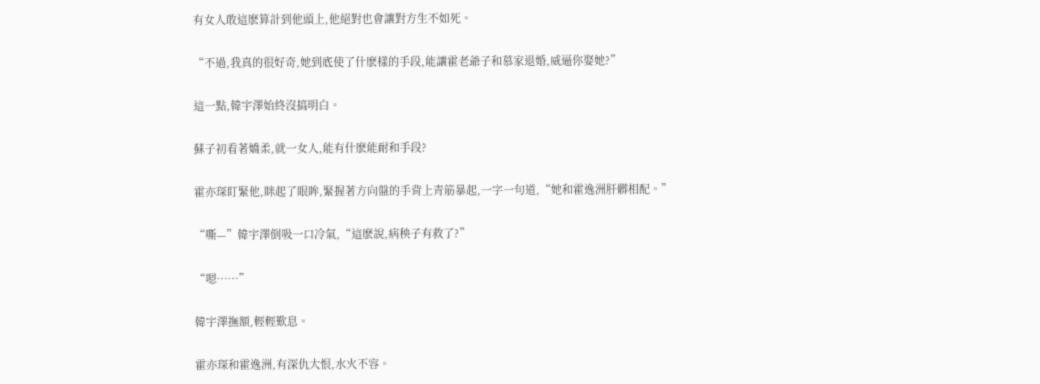有女人敢這麽算計到他頭上,他絕對也會讓對方生不如死。

“不過,我真的很好奇,她到底使了什麽樣的手段,能讓霍老爺子和慕家退婚,威逼你娶她?”

這一點,韓宇澤始終沒搞明白。

蘇子初看著嬌柔,就一女人,能有什麽能耐和手段?

霍亦琛盯緊他,眯起了眼眸,緊握著方向盤的手背上青筋暴起,一字一句道,“她和霍逸洲肝髒相配。”

“嘶—”韓宇澤倒吸一口冷氣,“這麽說,病秧子有救了?”

“嗯……”

韓宇澤撫額,輕輕歎息。

霍亦琛和霍逸洲,有深仇大恨,水火不容。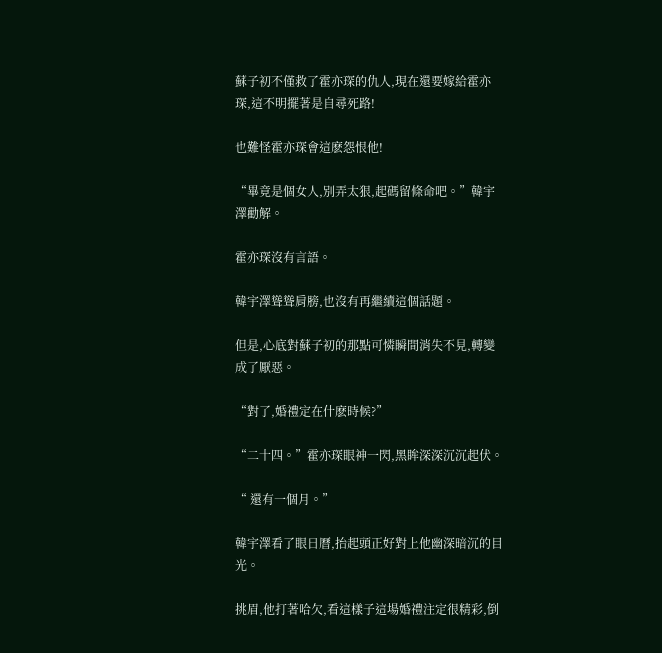蘇子初不僅救了霍亦琛的仇人,現在還要嫁給霍亦琛,這不明擺著是自尋死路!

也難怪霍亦琛會這麽怨恨他!

“畢竟是個女人,別弄太狠,起碼留條命吧。”韓宇澤勸解。

霍亦琛沒有言語。

韓宇澤聳聳肩膀,也沒有再繼續這個話題。

但是,心底對蘇子初的那點可憐瞬間消失不見,轉變成了厭惡。

“對了,婚禮定在什麽時候?”

“二十四。”霍亦琛眼神一閃,黑眸深深沉沉起伏。

“ 還有一個月。”

韓宇澤看了眼日曆,抬起頭正好對上他幽深暗沉的目光。

挑眉,他打著哈欠,看這樣子這場婚禮注定很精彩,倒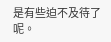是有些迫不及待了呢。